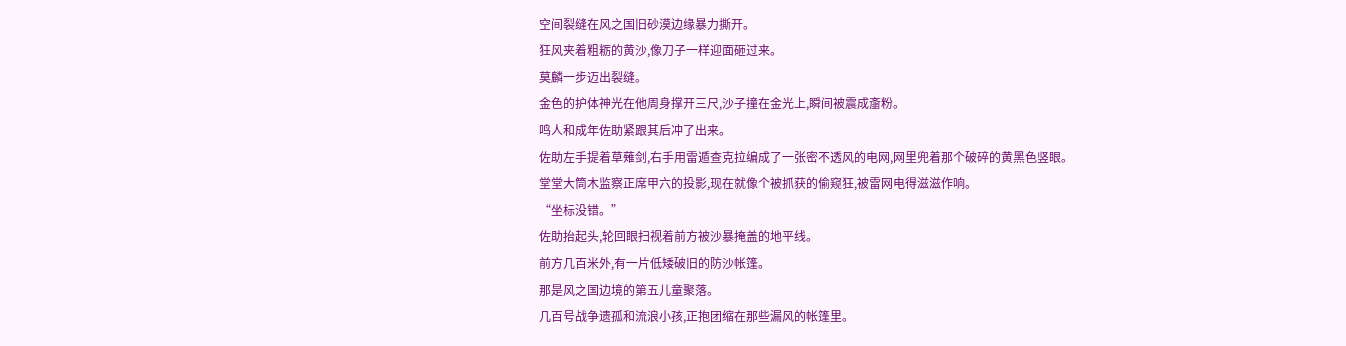空间裂缝在风之国旧砂漠边缘暴力撕开。
狂风夹着粗粝的黄沙,像刀子一样迎面砸过来。
莫麟一步迈出裂缝。
金色的护体神光在他周身撑开三尺,沙子撞在金光上,瞬间被震成齑粉。
鸣人和成年佐助紧跟其后冲了出来。
佐助左手提着草薙剑,右手用雷遁查克拉编成了一张密不透风的电网,网里兜着那个破碎的黄黑色竖眼。
堂堂大筒木监察正席甲六的投影,现在就像个被抓获的偷窥狂,被雷网电得滋滋作响。
“坐标没错。”
佐助抬起头,轮回眼扫视着前方被沙暴掩盖的地平线。
前方几百米外,有一片低矮破旧的防沙帐篷。
那是风之国边境的第五儿童聚落。
几百号战争遗孤和流浪小孩,正抱团缩在那些漏风的帐篷里。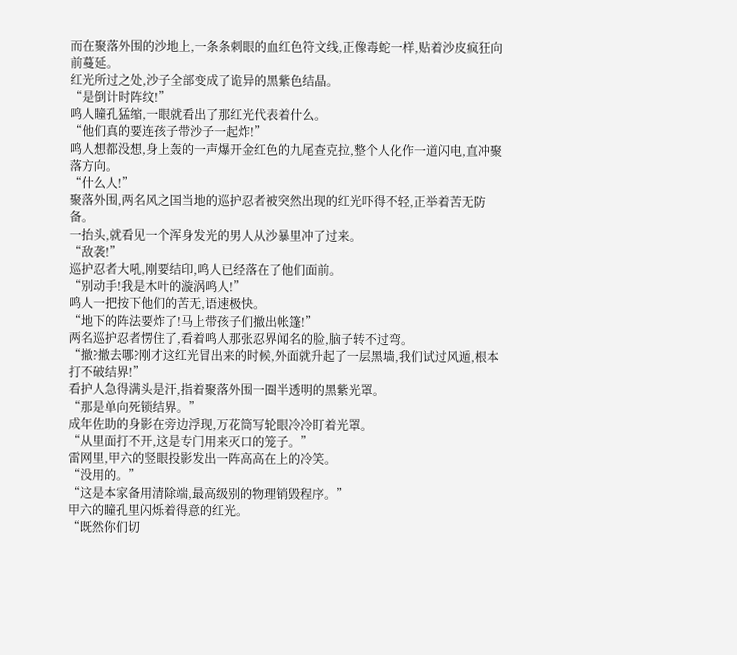而在聚落外围的沙地上,一条条刺眼的血红色符文线,正像毒蛇一样,贴着沙皮疯狂向前蔓延。
红光所过之处,沙子全部变成了诡异的黑紫色结晶。
“是倒计时阵纹!”
鸣人瞳孔猛缩,一眼就看出了那红光代表着什么。
“他们真的要连孩子带沙子一起炸!”
鸣人想都没想,身上轰的一声爆开金红色的九尾查克拉,整个人化作一道闪电,直冲聚落方向。
“什么人!”
聚落外围,两名风之国当地的巡护忍者被突然出现的红光吓得不轻,正举着苦无防备。
一抬头,就看见一个浑身发光的男人从沙暴里冲了过来。
“敌袭!”
巡护忍者大吼,刚要结印,鸣人已经落在了他们面前。
“别动手!我是木叶的漩涡鸣人!”
鸣人一把按下他们的苦无,语速极快。
“地下的阵法要炸了!马上带孩子们撤出帐篷!”
两名巡护忍者愣住了,看着鸣人那张忍界闻名的脸,脑子转不过弯。
“撤?撤去哪?刚才这红光冒出来的时候,外面就升起了一层黑墙,我们试过风遁,根本打不破结界!”
看护人急得满头是汗,指着聚落外围一圈半透明的黑紫光罩。
“那是单向死锁结界。”
成年佐助的身影在旁边浮现,万花筒写轮眼冷冷盯着光罩。
“从里面打不开,这是专门用来灭口的笼子。”
雷网里,甲六的竖眼投影发出一阵高高在上的冷笑。
“没用的。”
“这是本家备用清除端,最高级别的物理销毁程序。”
甲六的瞳孔里闪烁着得意的红光。
“既然你们切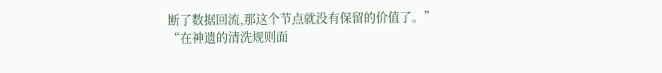断了数据回流,那这个节点就没有保留的价值了。”
“在神遗的清洗规则面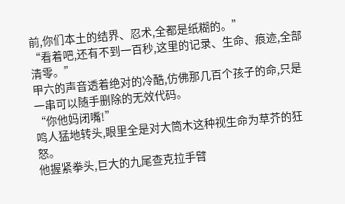前,你们本土的结界、忍术,全都是纸糊的。”
“看着吧,还有不到一百秒,这里的记录、生命、痕迹,全部清零。”
甲六的声音透着绝对的冷酷,仿佛那几百个孩子的命,只是一串可以随手删除的无效代码。
“你他妈闭嘴!”
鸣人猛地转头,眼里全是对大筒木这种视生命为草芥的狂怒。
他握紧拳头,巨大的九尾查克拉手臂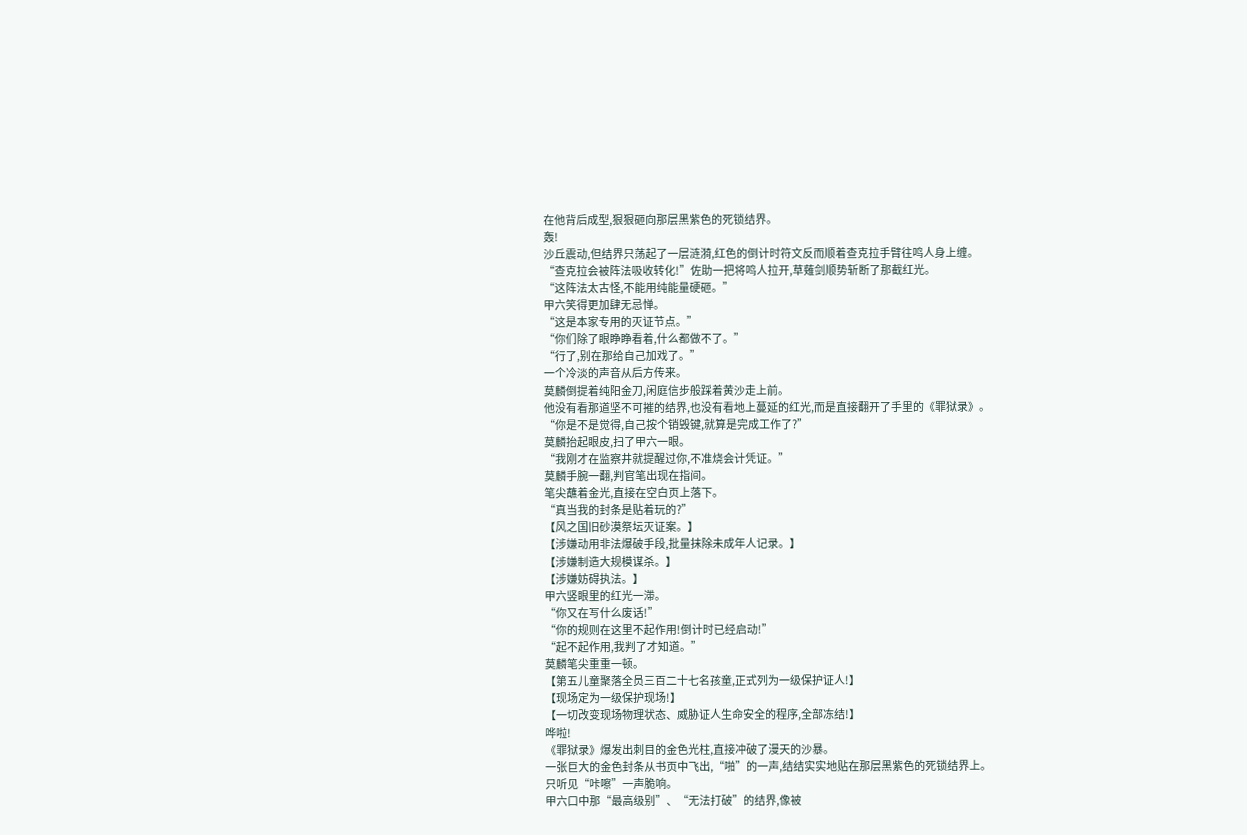在他背后成型,狠狠砸向那层黑紫色的死锁结界。
轰!
沙丘震动,但结界只荡起了一层涟漪,红色的倒计时符文反而顺着查克拉手臂往鸣人身上缠。
“查克拉会被阵法吸收转化!”佐助一把将鸣人拉开,草薙剑顺势斩断了那截红光。
“这阵法太古怪,不能用纯能量硬砸。”
甲六笑得更加肆无忌惮。
“这是本家专用的灭证节点。”
“你们除了眼睁睁看着,什么都做不了。”
“行了,别在那给自己加戏了。”
一个冷淡的声音从后方传来。
莫麟倒提着纯阳金刀,闲庭信步般踩着黄沙走上前。
他没有看那道坚不可摧的结界,也没有看地上蔓延的红光,而是直接翻开了手里的《罪狱录》。
“你是不是觉得,自己按个销毁键,就算是完成工作了?”
莫麟抬起眼皮,扫了甲六一眼。
“我刚才在监察井就提醒过你,不准烧会计凭证。”
莫麟手腕一翻,判官笔出现在指间。
笔尖蘸着金光,直接在空白页上落下。
“真当我的封条是贴着玩的?”
【风之国旧砂漠祭坛灭证案。】
【涉嫌动用非法爆破手段,批量抹除未成年人记录。】
【涉嫌制造大规模谋杀。】
【涉嫌妨碍执法。】
甲六竖眼里的红光一滞。
“你又在写什么废话!”
“你的规则在这里不起作用!倒计时已经启动!”
“起不起作用,我判了才知道。”
莫麟笔尖重重一顿。
【第五儿童聚落全员三百二十七名孩童,正式列为一级保护证人!】
【现场定为一级保护现场!】
【一切改变现场物理状态、威胁证人生命安全的程序,全部冻结!】
哗啦!
《罪狱录》爆发出刺目的金色光柱,直接冲破了漫天的沙暴。
一张巨大的金色封条从书页中飞出,“啪”的一声,结结实实地贴在那层黑紫色的死锁结界上。
只听见“咔嚓”一声脆响。
甲六口中那“最高级别”、“无法打破”的结界,像被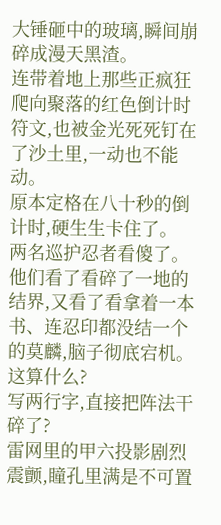大锤砸中的玻璃,瞬间崩碎成漫天黑渣。
连带着地上那些正疯狂爬向聚落的红色倒计时符文,也被金光死死钉在了沙土里,一动也不能动。
原本定格在八十秒的倒计时,硬生生卡住了。
两名巡护忍者看傻了。
他们看了看碎了一地的结界,又看了看拿着一本书、连忍印都没结一个的莫麟,脑子彻底宕机。
这算什么?
写两行字,直接把阵法干碎了?
雷网里的甲六投影剧烈震颤,瞳孔里满是不可置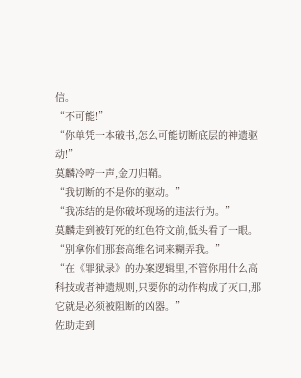信。
“不可能!”
“你单凭一本破书,怎么可能切断底层的神遗驱动!”
莫麟冷哼一声,金刀归鞘。
“我切断的不是你的驱动。”
“我冻结的是你破坏现场的违法行为。”
莫麟走到被钉死的红色符文前,低头看了一眼。
“别拿你们那套高维名词来糊弄我。”
“在《罪狱录》的办案逻辑里,不管你用什么高科技或者神遗规则,只要你的动作构成了灭口,那它就是必须被阻断的凶器。”
佐助走到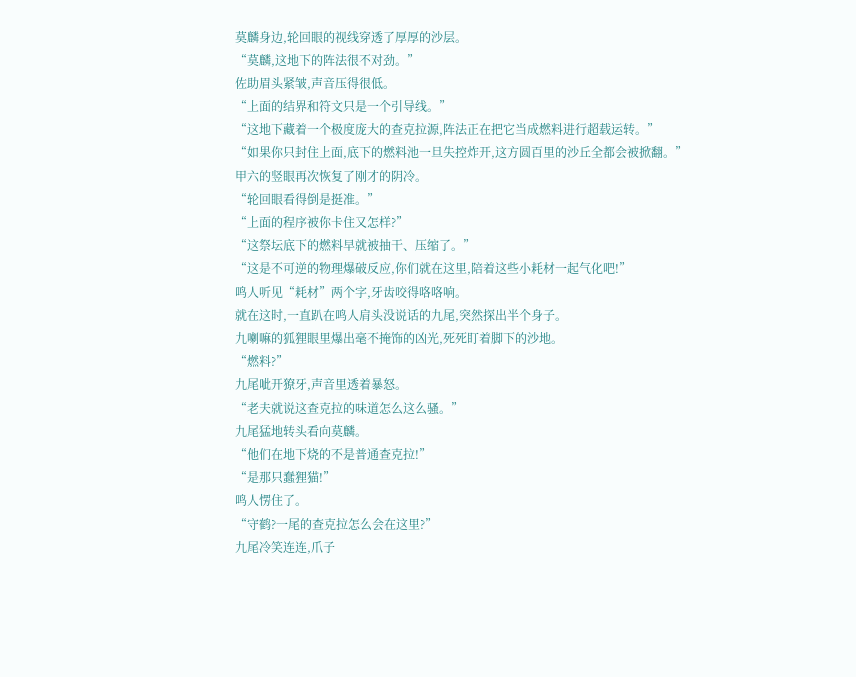莫麟身边,轮回眼的视线穿透了厚厚的沙层。
“莫麟,这地下的阵法很不对劲。”
佐助眉头紧皱,声音压得很低。
“上面的结界和符文只是一个引导线。”
“这地下藏着一个极度庞大的查克拉源,阵法正在把它当成燃料进行超载运转。”
“如果你只封住上面,底下的燃料池一旦失控炸开,这方圆百里的沙丘全都会被掀翻。”
甲六的竖眼再次恢复了刚才的阴冷。
“轮回眼看得倒是挺准。”
“上面的程序被你卡住又怎样?”
“这祭坛底下的燃料早就被抽干、压缩了。”
“这是不可逆的物理爆破反应,你们就在这里,陪着这些小耗材一起气化吧!”
鸣人听见“耗材”两个字,牙齿咬得咯咯响。
就在这时,一直趴在鸣人肩头没说话的九尾,突然探出半个身子。
九喇嘛的狐狸眼里爆出毫不掩饰的凶光,死死盯着脚下的沙地。
“燃料?”
九尾呲开獠牙,声音里透着暴怒。
“老夫就说这查克拉的味道怎么这么骚。”
九尾猛地转头看向莫麟。
“他们在地下烧的不是普通查克拉!”
“是那只蠢狸猫!”
鸣人愣住了。
“守鹤?一尾的查克拉怎么会在这里?”
九尾冷笑连连,爪子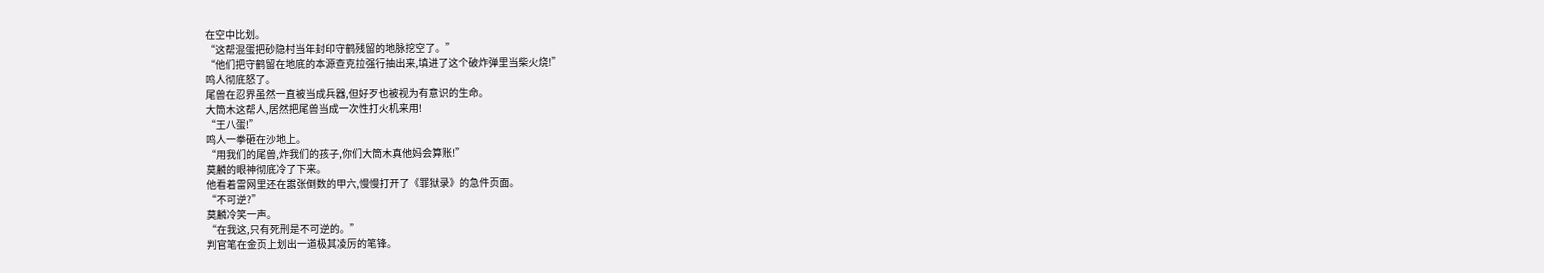在空中比划。
“这帮混蛋把砂隐村当年封印守鹤残留的地脉挖空了。”
“他们把守鹤留在地底的本源查克拉强行抽出来,填进了这个破炸弹里当柴火烧!”
鸣人彻底怒了。
尾兽在忍界虽然一直被当成兵器,但好歹也被视为有意识的生命。
大筒木这帮人,居然把尾兽当成一次性打火机来用!
“王八蛋!”
鸣人一拳砸在沙地上。
“用我们的尾兽,炸我们的孩子,你们大筒木真他妈会算账!”
莫麟的眼神彻底冷了下来。
他看着雷网里还在嚣张倒数的甲六,慢慢打开了《罪狱录》的急件页面。
“不可逆?”
莫麟冷笑一声。
“在我这,只有死刑是不可逆的。”
判官笔在金页上划出一道极其凌厉的笔锋。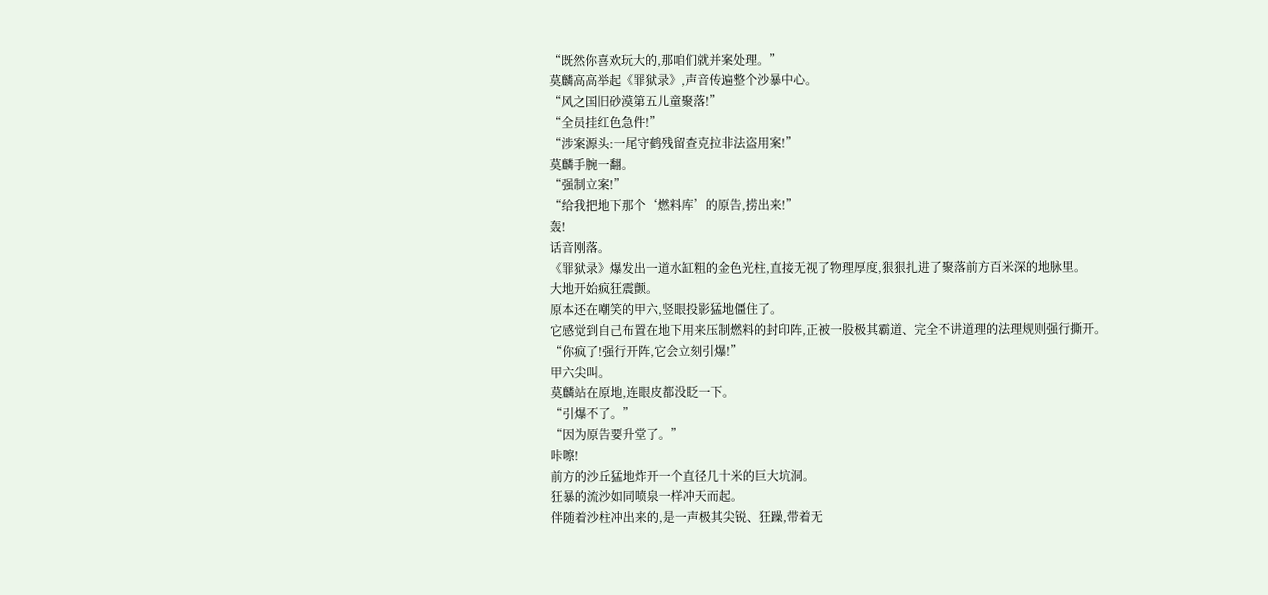“既然你喜欢玩大的,那咱们就并案处理。”
莫麟高高举起《罪狱录》,声音传遍整个沙暴中心。
“风之国旧砂漠第五儿童聚落!”
“全员挂红色急件!”
“涉案源头:一尾守鹤残留查克拉非法盗用案!”
莫麟手腕一翻。
“强制立案!”
“给我把地下那个‘燃料库’的原告,捞出来!”
轰!
话音刚落。
《罪狱录》爆发出一道水缸粗的金色光柱,直接无视了物理厚度,狠狠扎进了聚落前方百米深的地脉里。
大地开始疯狂震颤。
原本还在嘲笑的甲六,竖眼投影猛地僵住了。
它感觉到自己布置在地下用来压制燃料的封印阵,正被一股极其霸道、完全不讲道理的法理规则强行撕开。
“你疯了!强行开阵,它会立刻引爆!”
甲六尖叫。
莫麟站在原地,连眼皮都没眨一下。
“引爆不了。”
“因为原告要升堂了。”
咔嚓!
前方的沙丘猛地炸开一个直径几十米的巨大坑洞。
狂暴的流沙如同喷泉一样冲天而起。
伴随着沙柱冲出来的,是一声极其尖锐、狂躁,带着无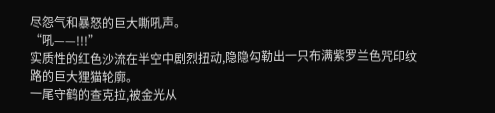尽怨气和暴怒的巨大嘶吼声。
“吼——!!!”
实质性的红色沙流在半空中剧烈扭动,隐隐勾勒出一只布满紫罗兰色咒印纹路的巨大狸猫轮廓。
一尾守鹤的查克拉,被金光从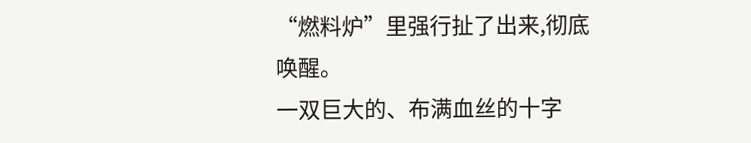“燃料炉”里强行扯了出来,彻底唤醒。
一双巨大的、布满血丝的十字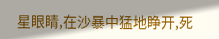星眼睛,在沙暴中猛地睁开,死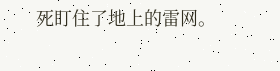死盯住了地上的雷网。